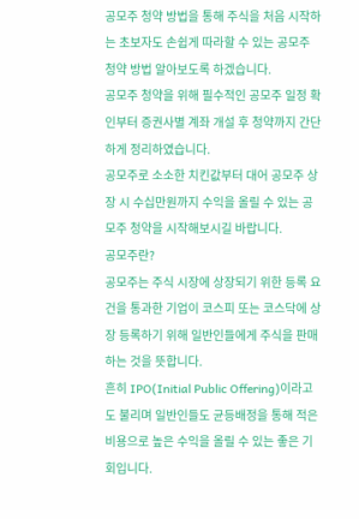공모주 청약 방법을 통해 주식을 처음 시작하는 초보자도 손쉽게 따라할 수 있는 공모주 청약 방법 알아보도록 하겠습니다.
공모주 청약을 위해 필수적인 공모주 일정 확인부터 증권사별 계좌 개설 후 청약까지 간단하게 정리하였습니다.
공모주로 소소한 치킨값부터 대어 공모주 상장 시 수십만원까지 수익을 올릴 수 있는 공모주 청약을 시작해보시길 바랍니다.
공모주란?
공모주는 주식 시장에 상장되기 위한 등록 요건을 통과한 기업이 코스피 또는 코스닥에 상장 등록하기 위해 일반인들에게 주식을 판매하는 것을 뜻합니다.
흔히 IPO(Initial Public Offering)이라고도 불리며 일반인들도 균등배정을 통해 적은 비용으로 높은 수익을 올릴 수 있는 좋은 기회입니다.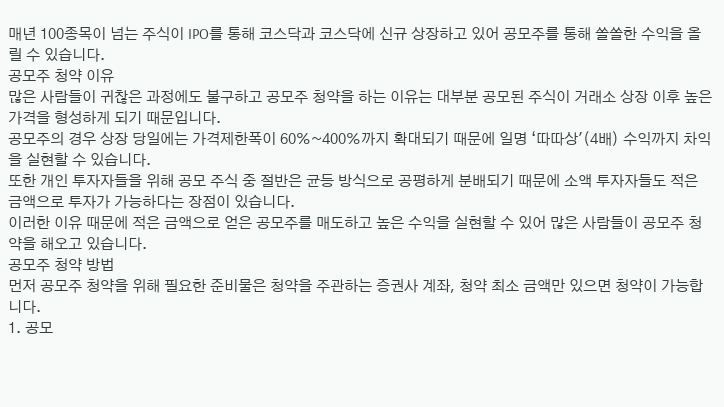매년 100종목이 넘는 주식이 IPO를 통해 코스닥과 코스닥에 신규 상장하고 있어 공모주를 통해 쏠쏠한 수익을 올릴 수 있습니다.
공모주 청약 이유
많은 사람들이 귀찮은 과정에도 불구하고 공모주 청약을 하는 이유는 대부분 공모된 주식이 거래소 상장 이후 높은 가격을 형성하게 되기 때문입니다.
공모주의 경우 상장 당일에는 가격제한폭이 60%~400%까지 확대되기 때문에 일명 ‘따따상'(4배) 수익까지 차익을 실현할 수 있습니다.
또한 개인 투자자들을 위해 공모 주식 중 절반은 균등 방식으로 공평하게 분배되기 때문에 소액 투자자들도 적은 금액으로 투자가 가능하다는 장점이 있습니다.
이러한 이유 때문에 적은 금액으로 얻은 공모주를 매도하고 높은 수익을 실현할 수 있어 많은 사람들이 공모주 청약을 해오고 있습니다.
공모주 청약 방법
먼저 공모주 청약을 위해 필요한 준비물은 청약을 주관하는 증권사 계좌, 청약 최소 금액만 있으면 청약이 가능합니다.
1. 공모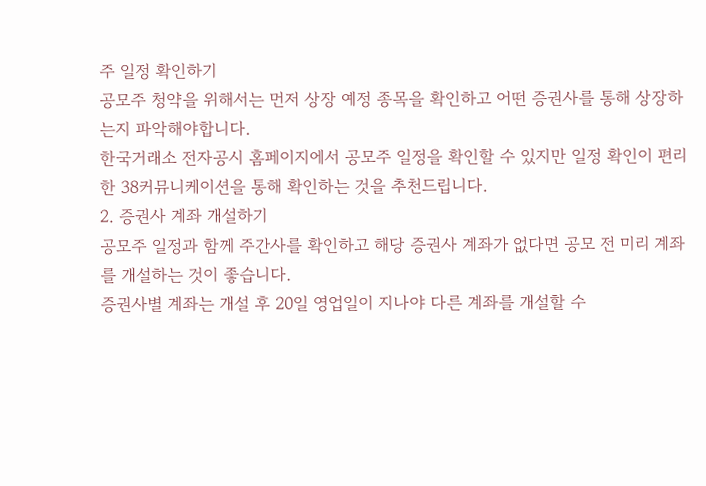주 일정 확인하기
공모주 청약을 위해서는 먼저 상장 예정 종목을 확인하고 어떤 증권사를 통해 상장하는지 파악해야합니다.
한국거래소 전자공시 홈페이지에서 공모주 일정을 확인할 수 있지만 일정 확인이 편리한 38커뮤니케이션을 통해 확인하는 것을 추천드립니다.
2. 증권사 계좌 개설하기
공모주 일정과 함께 주간사를 확인하고 해당 증권사 계좌가 없다면 공모 전 미리 계좌를 개설하는 것이 좋습니다.
증권사별 계좌는 개설 후 20일 영업일이 지나야 다른 계좌를 개설할 수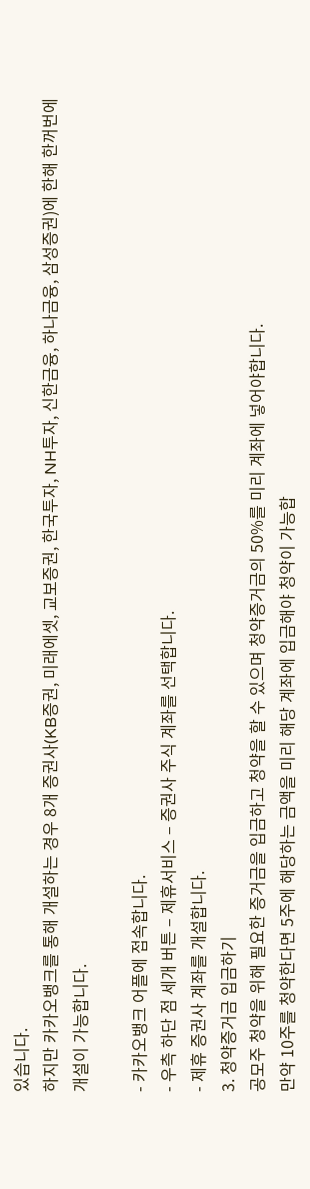있습니다.
하지만 카카오뱅크를 통해 개설하는 경우 8개 증권사(KB증권, 미래에셋, 교보증권, 한국투자, NH투자, 신한금융, 하나금융, 삼성증권)에 한해 한꺼번에 개설이 가능합니다.

- 카카오뱅크 어플에 접속합니다.
- 우측 하단 점 세개 버튼 – 제휴서비스 – 증권사 주식 계좌를 선택합니다.
- 제휴 증권사 계좌를 개설합니다.
3. 청약증거금 입금하기
공모주 청약을 위해 필요한 증거금을 입금하고 청약을 할 수 있으며 청약증거금의 50%를 미리 계좌에 넣어야합니다.
만약 10주를 청약한다면 5주에 해당하는 금액을 미리 해당 계좌에 입금해야 청약이 가능합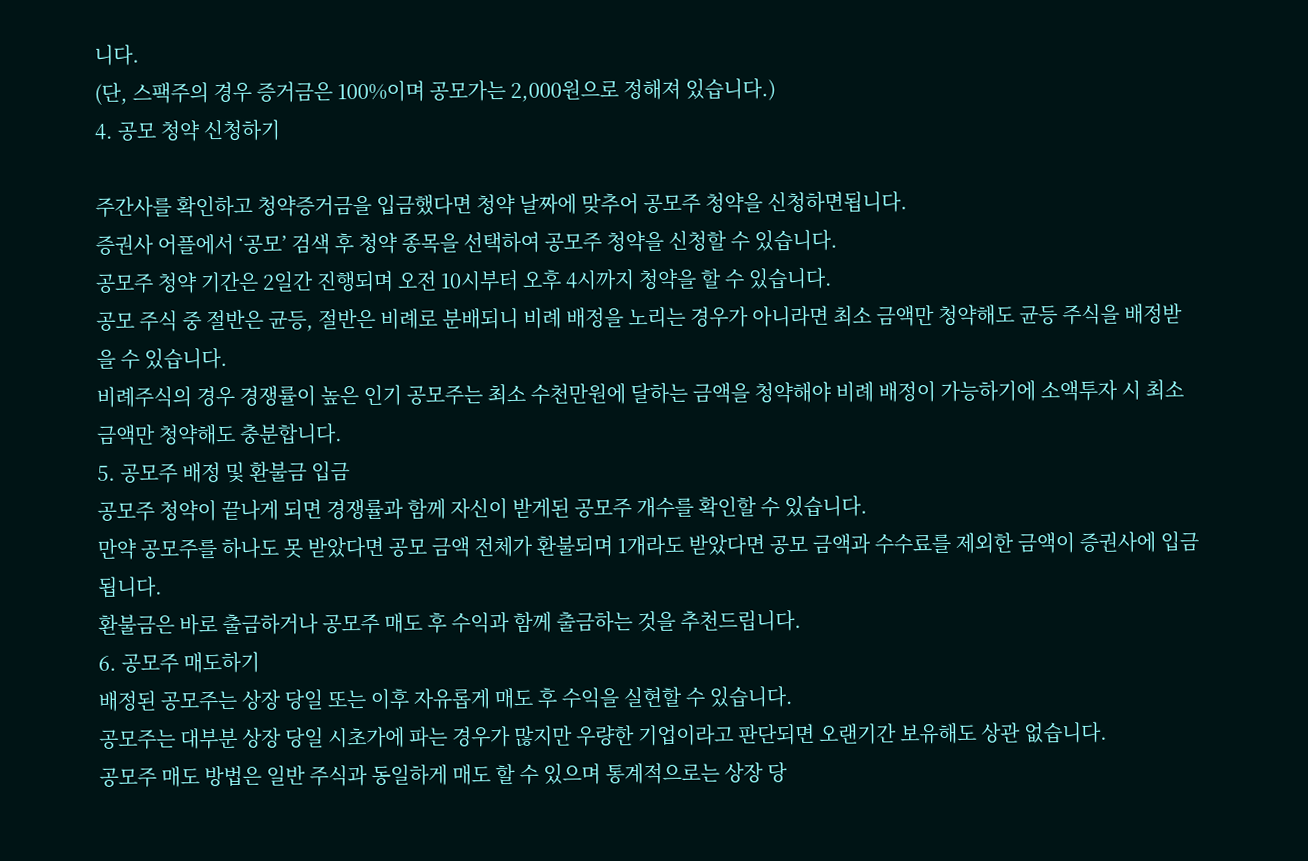니다.
(단, 스팩주의 경우 증거금은 100%이며 공모가는 2,000원으로 정해져 있습니다.)
4. 공모 청약 신청하기

주간사를 확인하고 청약증거금을 입금했다면 청약 날짜에 맞추어 공모주 청약을 신청하면됩니다.
증권사 어플에서 ‘공모’ 검색 후 청약 종목을 선택하여 공모주 청약을 신청할 수 있습니다.
공모주 청약 기간은 2일간 진행되며 오전 10시부터 오후 4시까지 청약을 할 수 있습니다.
공모 주식 중 절반은 균등, 절반은 비례로 분배되니 비례 배정을 노리는 경우가 아니라면 최소 금액만 청약해도 균등 주식을 배정받을 수 있습니다.
비례주식의 경우 경쟁률이 높은 인기 공모주는 최소 수천만원에 달하는 금액을 청약해야 비례 배정이 가능하기에 소액투자 시 최소 금액만 청약해도 충분합니다.
5. 공모주 배정 및 환불금 입금
공모주 청약이 끝나게 되면 경쟁률과 함께 자신이 받게된 공모주 개수를 확인할 수 있습니다.
만약 공모주를 하나도 못 받았다면 공모 금액 전체가 환불되며 1개라도 받았다면 공모 금액과 수수료를 제외한 금액이 증권사에 입금됩니다.
환불금은 바로 출금하거나 공모주 매도 후 수익과 함께 출금하는 것을 추천드립니다.
6. 공모주 매도하기
배정된 공모주는 상장 당일 또는 이후 자유롭게 매도 후 수익을 실현할 수 있습니다.
공모주는 대부분 상장 당일 시초가에 파는 경우가 많지만 우량한 기업이라고 판단되면 오랜기간 보유해도 상관 없습니다.
공모주 매도 방법은 일반 주식과 동일하게 매도 할 수 있으며 통계적으로는 상장 당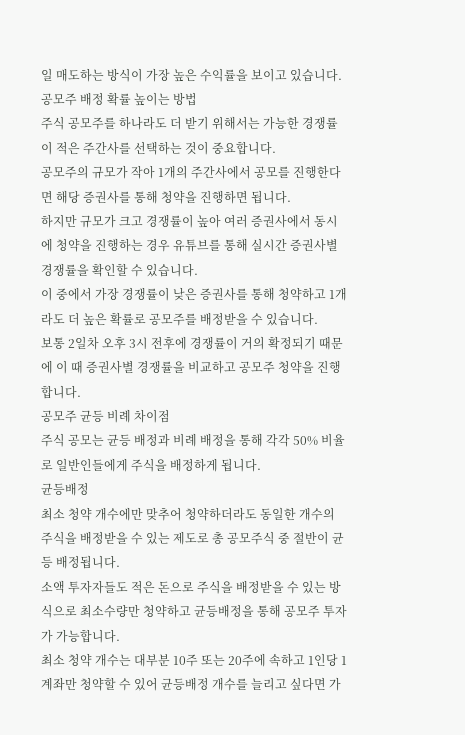일 매도하는 방식이 가장 높은 수익률을 보이고 있습니다.
공모주 배정 확률 높이는 방법
주식 공모주를 하나라도 더 받기 위해서는 가능한 경쟁률이 적은 주간사를 선택하는 것이 중요합니다.
공모주의 규모가 작아 1개의 주간사에서 공모를 진행한다면 해당 증권사를 통해 청약을 진행하면 됩니다.
하지만 규모가 크고 경쟁률이 높아 여러 증권사에서 동시에 청약을 진행하는 경우 유튜브를 통해 실시간 증권사별 경쟁률을 확인할 수 있습니다.
이 중에서 가장 경쟁률이 낮은 증권사를 통해 청약하고 1개라도 더 높은 확률로 공모주를 배정받을 수 있습니다.
보통 2일차 오후 3시 전후에 경쟁률이 거의 확정되기 때문에 이 때 증권사별 경쟁률을 비교하고 공모주 청약을 진행합니다.
공모주 균등 비례 차이점
주식 공모는 균등 배정과 비례 배정을 통해 각각 50% 비율로 일반인들에게 주식을 배정하게 됩니다.
균등배정
최소 청약 개수에만 맞추어 청약하더라도 동일한 개수의 주식을 배정받을 수 있는 제도로 총 공모주식 중 절반이 균등 배정됩니다.
소액 투자자들도 적은 돈으로 주식을 배정받을 수 있는 방식으로 최소수량만 청약하고 균등배정을 통해 공모주 투자가 가능합니다.
최소 청약 개수는 대부분 10주 또는 20주에 속하고 1인당 1계좌만 청약할 수 있어 균등배정 개수를 늘리고 싶다면 가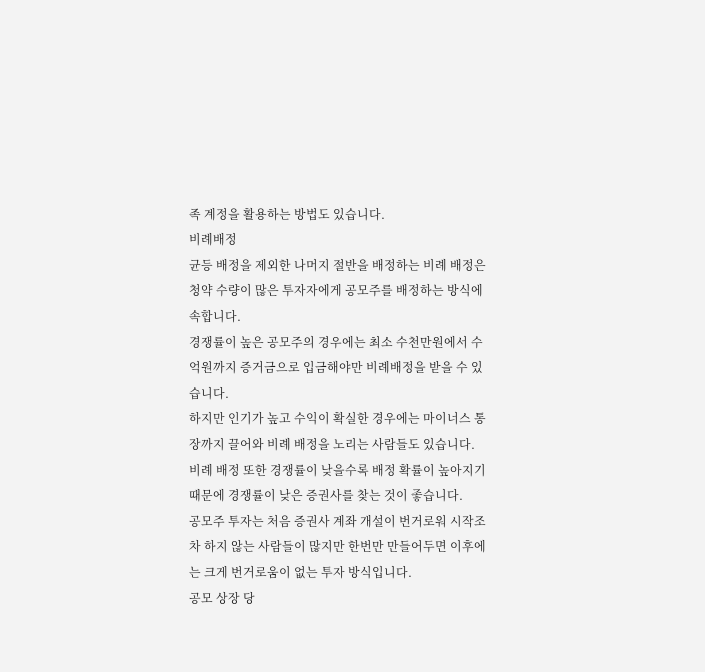족 계정을 활용하는 방법도 있습니다.
비례배정
균등 배정을 제외한 나머지 절반을 배정하는 비례 배정은 청약 수량이 많은 투자자에게 공모주를 배정하는 방식에 속합니다.
경쟁률이 높은 공모주의 경우에는 최소 수천만원에서 수억원까지 증거금으로 입금해야만 비례배정을 받을 수 있습니다.
하지만 인기가 높고 수익이 확실한 경우에는 마이너스 통장까지 끌어와 비례 배정을 노리는 사람들도 있습니다.
비례 배정 또한 경쟁률이 낮을수록 배정 확률이 높아지기 때문에 경쟁률이 낮은 증권사를 찾는 것이 좋습니다.
공모주 투자는 처음 증권사 계좌 개설이 번거로워 시작조차 하지 않는 사람들이 많지만 한번만 만들어두면 이후에는 크게 번거로움이 없는 투자 방식입니다.
공모 상장 당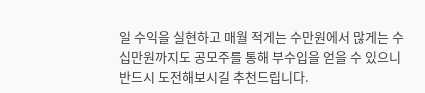일 수익을 실현하고 매월 적게는 수만원에서 많게는 수십만원까지도 공모주를 통해 부수입을 얻을 수 있으니 반드시 도전해보시길 추천드립니다.